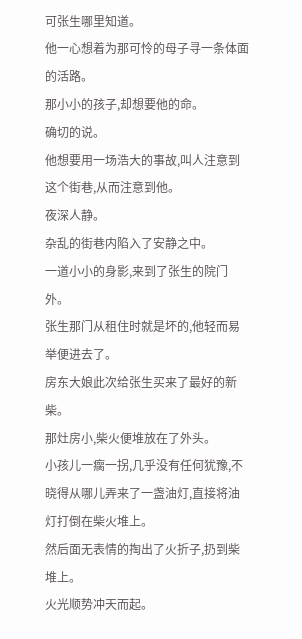可张生哪里知道。
他一心想着为那可怜的母子寻一条体面的活路。
那小小的孩子,却想要他的命。
确切的说。
他想要用一场浩大的事故,叫人注意到这个街巷,从而注意到他。
夜深人静。
杂乱的街巷内陷入了安静之中。
一道小小的身影,来到了张生的院门外。
张生那门从租住时就是坏的,他轻而易举便进去了。
房东大娘此次给张生买来了最好的新柴。
那灶房小,柴火便堆放在了外头。
小孩儿一瘸一拐,几乎没有任何犹豫,不晓得从哪儿弄来了一盏油灯,直接将油灯打倒在柴火堆上。
然后面无表情的掏出了火折子,扔到柴堆上。
火光顺势冲天而起。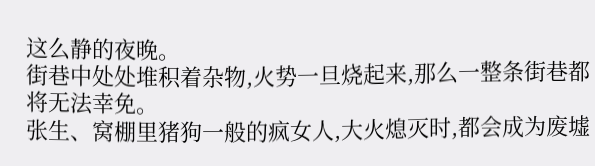这么静的夜晚。
街巷中处处堆积着杂物,火势一旦烧起来,那么一整条街巷都将无法幸免。
张生、窝棚里猪狗一般的疯女人,大火熄灭时,都会成为废墟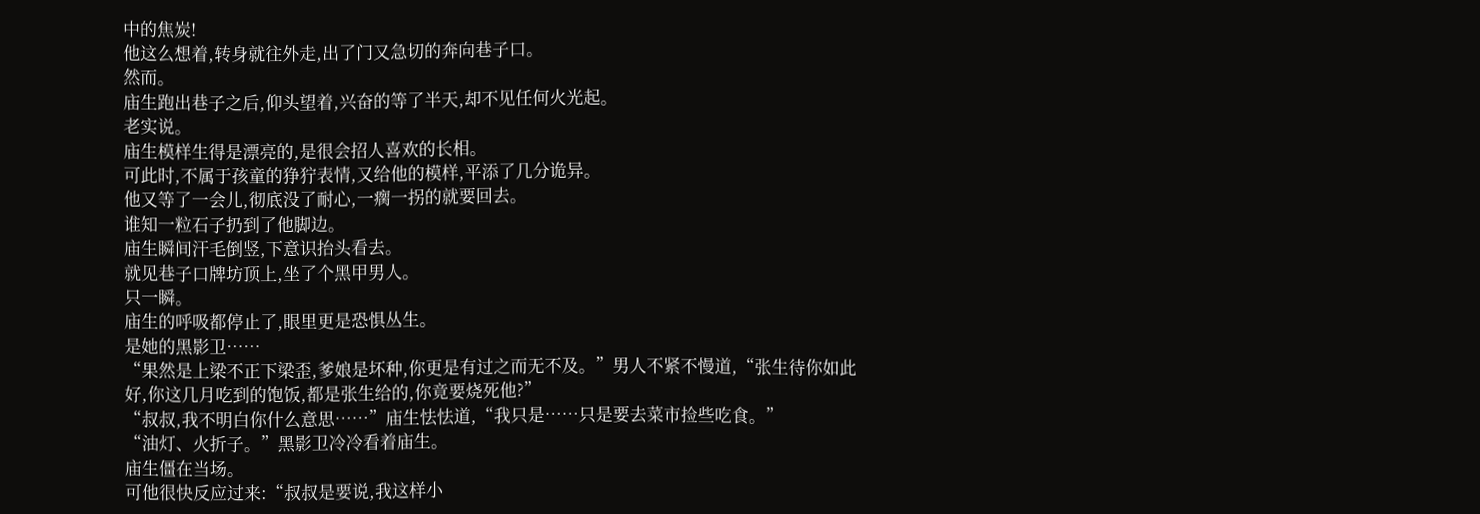中的焦炭!
他这么想着,转身就往外走,出了门又急切的奔向巷子口。
然而。
庙生跑出巷子之后,仰头望着,兴奋的等了半天,却不见任何火光起。
老实说。
庙生模样生得是漂亮的,是很会招人喜欢的长相。
可此时,不属于孩童的狰狞表情,又给他的模样,平添了几分诡异。
他又等了一会儿,彻底没了耐心,一瘸一拐的就要回去。
谁知一粒石子扔到了他脚边。
庙生瞬间汗毛倒竖,下意识抬头看去。
就见巷子口牌坊顶上,坐了个黑甲男人。
只一瞬。
庙生的呼吸都停止了,眼里更是恐惧丛生。
是她的黑影卫……
“果然是上梁不正下梁歪,爹娘是坏种,你更是有过之而无不及。”男人不紧不慢道,“张生待你如此好,你这几月吃到的饱饭,都是张生给的,你竟要烧死他?”
“叔叔,我不明白你什么意思……”庙生怯怯道,“我只是……只是要去菜市捡些吃食。”
“油灯、火折子。”黑影卫冷冷看着庙生。
庙生僵在当场。
可他很快反应过来:“叔叔是要说,我这样小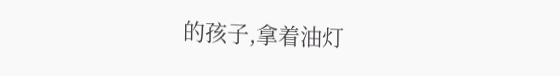的孩子,拿着油灯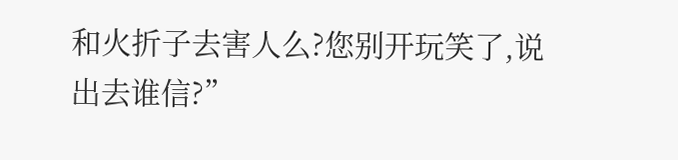和火折子去害人么?您别开玩笑了,说出去谁信?”